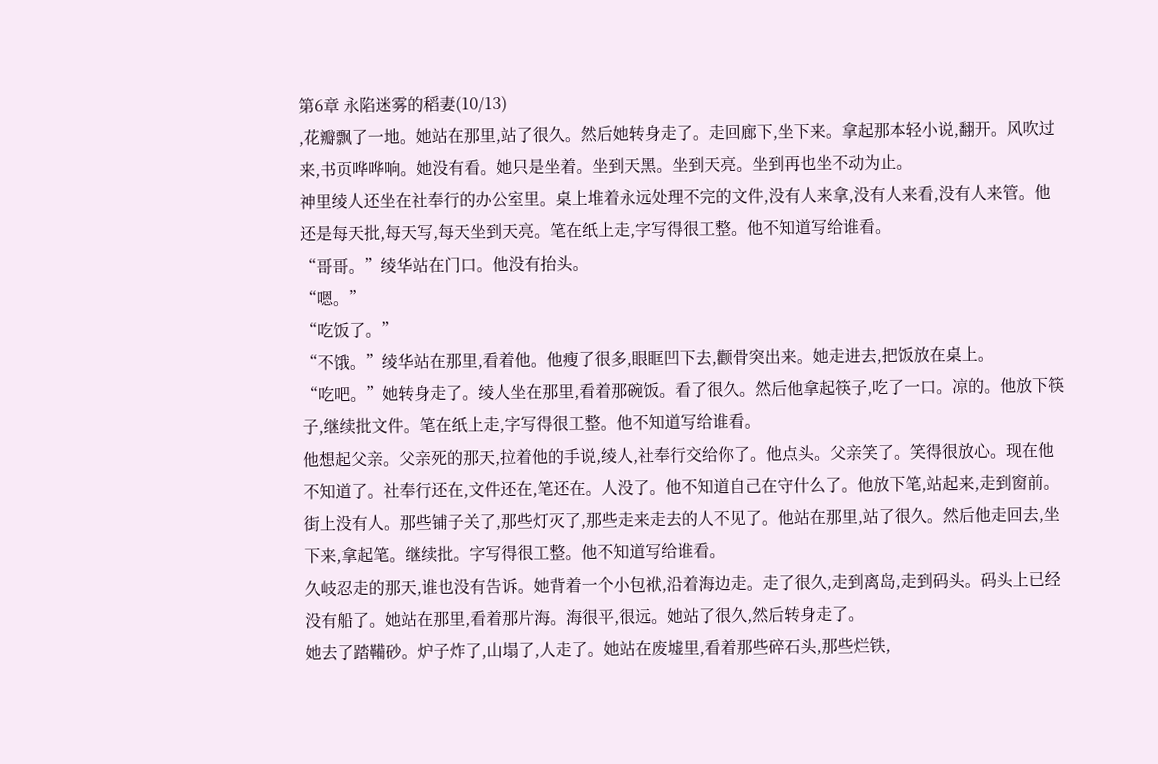第6章 永陷迷雾的稻妻(10/13)
,花瓣飘了一地。她站在那里,站了很久。然后她转身走了。走回廊下,坐下来。拿起那本轻小说,翻开。风吹过来,书页哗哗响。她没有看。她只是坐着。坐到天黑。坐到天亮。坐到再也坐不动为止。
神里绫人还坐在社奉行的办公室里。桌上堆着永远处理不完的文件,没有人来拿,没有人来看,没有人来管。他还是每天批,每天写,每天坐到天亮。笔在纸上走,字写得很工整。他不知道写给谁看。
“哥哥。”绫华站在门口。他没有抬头。
“嗯。”
“吃饭了。”
“不饿。”绫华站在那里,看着他。他瘦了很多,眼眶凹下去,颧骨突出来。她走进去,把饭放在桌上。
“吃吧。”她转身走了。绫人坐在那里,看着那碗饭。看了很久。然后他拿起筷子,吃了一口。凉的。他放下筷子,继续批文件。笔在纸上走,字写得很工整。他不知道写给谁看。
他想起父亲。父亲死的那天,拉着他的手说,绫人,社奉行交给你了。他点头。父亲笑了。笑得很放心。现在他不知道了。社奉行还在,文件还在,笔还在。人没了。他不知道自己在守什么了。他放下笔,站起来,走到窗前。街上没有人。那些铺子关了,那些灯灭了,那些走来走去的人不见了。他站在那里,站了很久。然后他走回去,坐下来,拿起笔。继续批。字写得很工整。他不知道写给谁看。
久岐忍走的那天,谁也没有告诉。她背着一个小包袱,沿着海边走。走了很久,走到离岛,走到码头。码头上已经没有船了。她站在那里,看着那片海。海很平,很远。她站了很久,然后转身走了。
她去了踏鞴砂。炉子炸了,山塌了,人走了。她站在废墟里,看着那些碎石头,那些烂铁,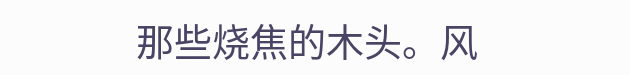那些烧焦的木头。风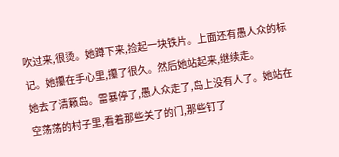吹过来,很烫。她蹲下来,捡起一块铁片。上面还有愚人众的标记。她攥在手心里,攥了很久。然后她站起来,继续走。
她去了清籁岛。雷暴停了,愚人众走了,岛上没有人了。她站在空荡荡的村子里,看着那些关了的门,那些钉了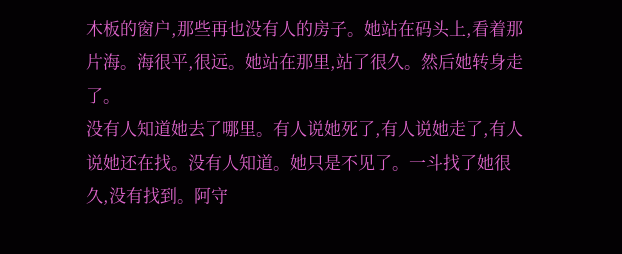木板的窗户,那些再也没有人的房子。她站在码头上,看着那片海。海很平,很远。她站在那里,站了很久。然后她转身走了。
没有人知道她去了哪里。有人说她死了,有人说她走了,有人说她还在找。没有人知道。她只是不见了。一斗找了她很久,没有找到。阿守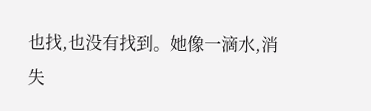也找,也没有找到。她像一滴水,消失